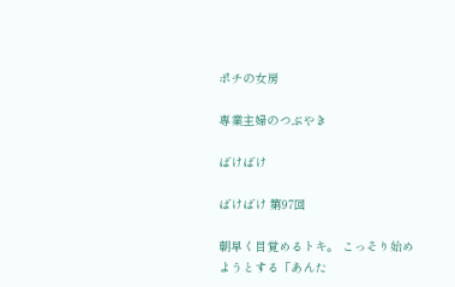ポチの女房

専業主婦のつぶやき

ばけばけ

ばけばけ 第97回

朝早く目覚めるトキ。 こっそり始めようとする「あんた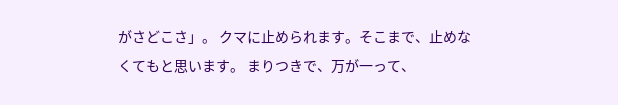がさどこさ」。 クマに止められます。そこまで、止めなくてもと思います。 まりつきで、万が一って、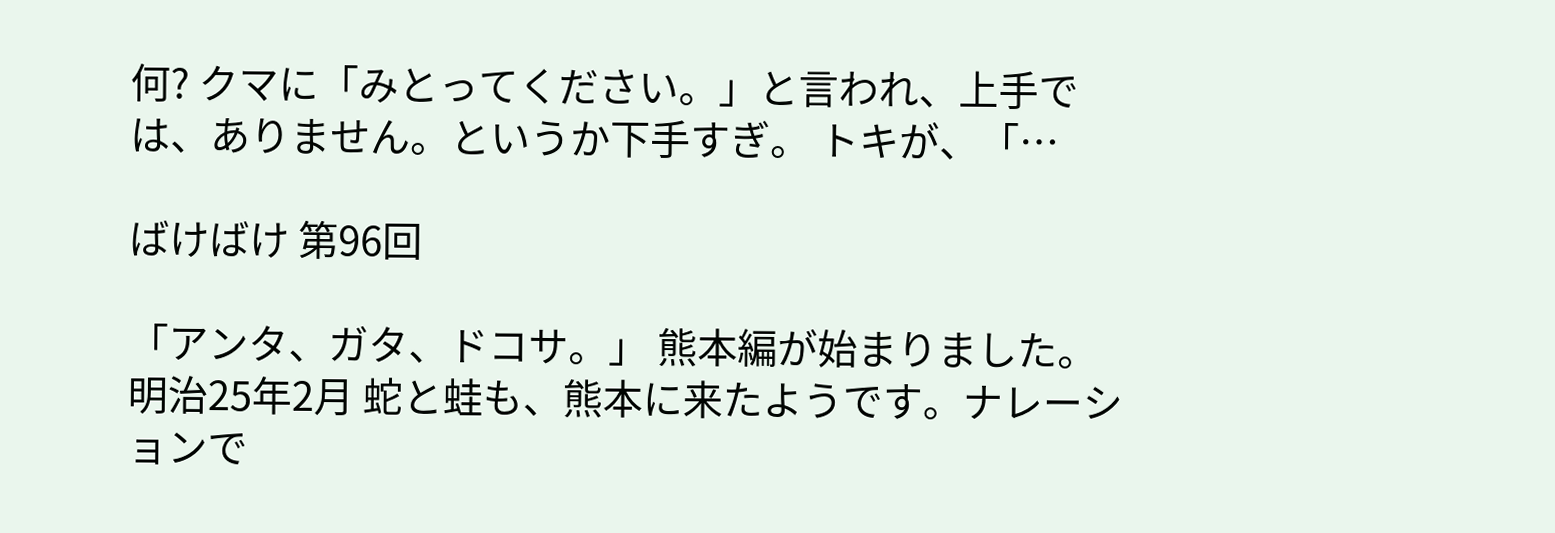何? クマに「みとってください。」と言われ、上手では、ありません。というか下手すぎ。 トキが、「…

ばけばけ 第96回

「アンタ、ガタ、ドコサ。」 熊本編が始まりました。 明治25年2月 蛇と蛙も、熊本に来たようです。ナレーションで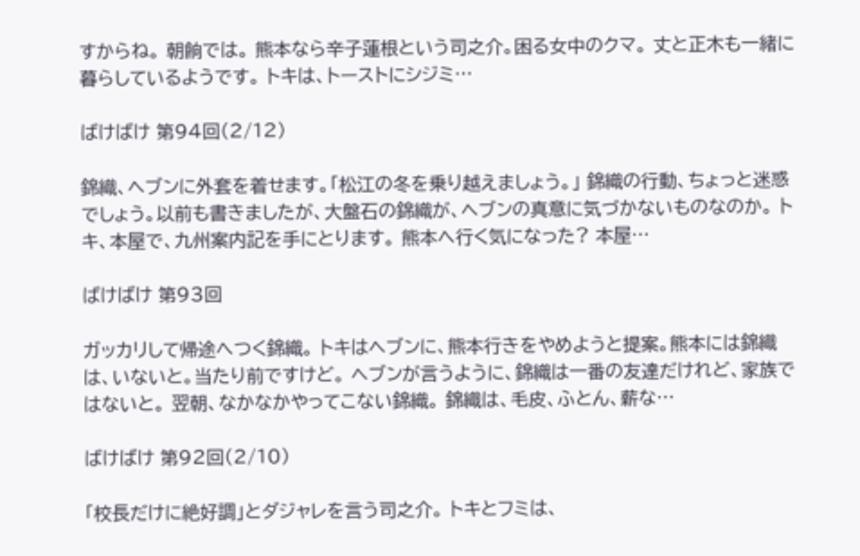すからね。 朝餉では。 熊本なら辛子蓮根という司之介。困る女中のクマ。 丈と正木も一緒に暮らしているようです。 トキは、トーストにシジミ…

ばけばけ 第94回(2/12)

錦織、ヘブンに外套を着せます。「松江の冬を乗り越えましょう。」 錦織の行動、ちょっと迷惑でしょう。以前も書きましたが、大盤石の錦織が、ヘブンの真意に気づかないものなのか。 トキ、本屋で、九州案内記を手にとります。 熊本へ行く気になった? 本屋…

ばけばけ 第93回

ガッカリして帰途へつく錦織。 トキはヘブンに、熊本行きをやめようと提案。熊本には錦織は、いないと。当たり前ですけど。 ヘブンが言うように、錦織は一番の友達だけれど、家族ではないと。 翌朝、なかなかやってこない錦織。 錦織は、毛皮、ふとん、薪な…

ばけばけ 第92回(2/10)

「校長だけに絶好調」とダジャレを言う司之介。 トキとフミは、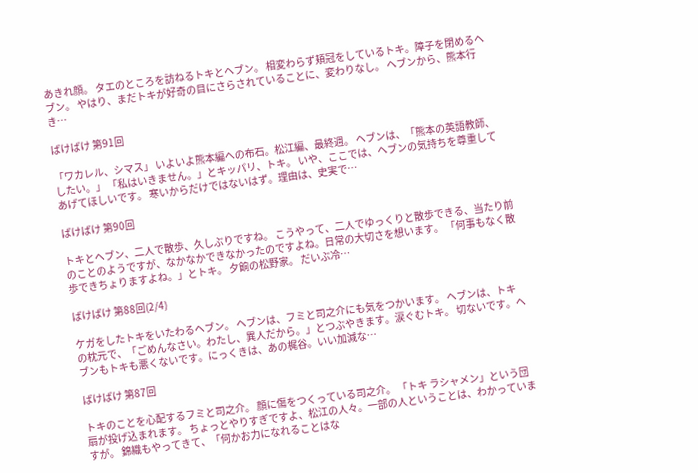あきれ顔。 タエのところを訪ねるトキとヘブン。 相変わらず頬冠をしているトキ。障子を閉めるヘブン。 やはり、まだトキが好奇の目にさらされていることに、変わりなし。 ヘブンから、熊本行き…

ばけばけ 第91回

「ワカレル、シマス」 いよいよ熊本編への布石。松江編、最終週。 ヘブンは、「熊本の英語教師、したい。」 「私はいきません。」とキッパリ、トキ。 いや、ここでは、ヘブンの気持ちを尊重してあげてほしいです。 寒いからだけではないはず。理由は、史実で…

ばけばけ 第90回

トキとヘブン、二人で散歩、久しぶりですね。 こうやって、二人でゆっくりと散歩できる、当たり前のことのようですが、なかなかできなかったのですよね。日常の大切さを想います。 「何事もなく散歩できちょりますよね。」とトキ。 夕餉の松野家。 だいぶ冷…

ばけばけ 第88回(2/4)

ケガをしたトキをいたわるヘブン。 ヘブンは、フミと司之介にも気をつかいます。 ヘブンは、トキの枕元で、「ごめんなさい。わたし、異人だから。」とつぶやきます。涙ぐむトキ。 切ないです。ヘブンもトキも悪くないです。にっくきは、あの梶谷。いい加減な…

ばけばけ 第87回

トキのことを心配するフミと司之介。 顔に傷をつくっている司之介。 「トキ ラシャメン」という団扇が投げ込まれます。 ちょっとやりすぎですよ、松江の人々。一部の人ということは、わかっていますが。 錦織もやってきて、「何かお力になれることはな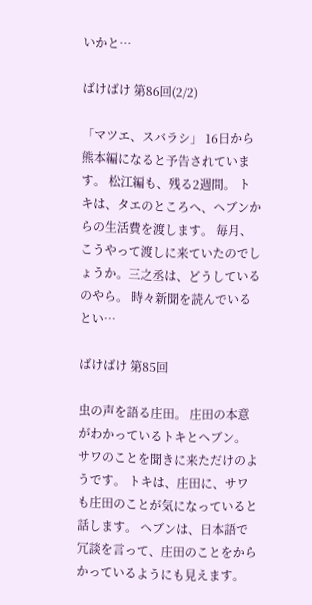いかと…

ばけばけ 第86回(2/2)

「マツエ、スバラシ」 16日から熊本編になると予告されています。 松江編も、残る2週間。 トキは、タエのところへ、ヘブンからの生活費を渡します。 毎月、こうやって渡しに来ていたのでしょうか。三之丞は、どうしているのやら。 時々新聞を読んでいるとい…

ばけばけ 第85回

虫の声を語る庄田。 庄田の本意がわかっているトキとヘブン。 サワのことを聞きに来ただけのようです。 トキは、庄田に、サワも庄田のことが気になっていると話します。 ヘブンは、日本語で冗談を言って、庄田のことをからかっているようにも見えます。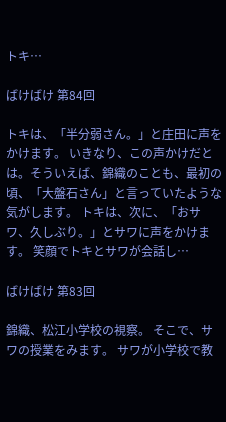トキ…

ばけばけ 第84回

トキは、「半分弱さん。」と庄田に声をかけます。 いきなり、この声かけだとは。そういえば、錦織のことも、最初の頃、「大盤石さん」と言っていたような気がします。 トキは、次に、「おサワ、久しぶり。」とサワに声をかけます。 笑顔でトキとサワが会話し…

ばけばけ 第83回

錦織、松江小学校の視察。 そこで、サワの授業をみます。 サワが小学校で教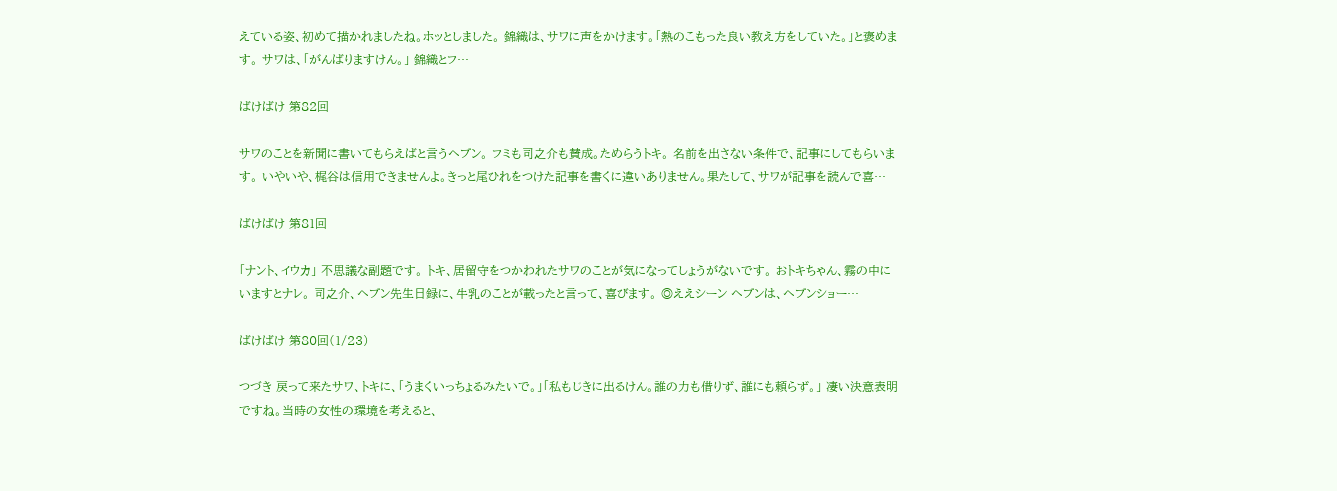えている姿、初めて描かれましたね。ホッとしました。 錦織は、サワに声をかけます。「熱のこもった良い教え方をしていた。」と褒めます。 サワは、「がんばりますけん。」 錦織とフ…

ばけばけ 第82回

サワのことを新聞に書いてもらえばと言うヘブン。 フミも司之介も賛成。ためらうトキ。 名前を出さない条件で、記事にしてもらいます。 いやいや、梶谷は信用できませんよ。きっと尾ひれをつけた記事を書くに違いありません。果たして、サワが記事を読んで喜…

ばけばけ 第81回

「ナント、イウカ」 不思議な副題です。 トキ、居留守をつかわれたサワのことが気になってしょうがないです。 おトキちゃん、霧の中にいますとナレ。 司之介、ヘブン先生日録に、牛乳のことが載ったと言って、喜びます。 ◎ええシーン ヘブンは、ヘブンショー…

ばけばけ 第80回(1/23)

つづき 戻って来たサワ、トキに、「うまくいっちょるみたいで。」「私もじきに出るけん。誰の力も借りず、誰にも頼らず。」 凄い決意表明ですね。当時の女性の環境を考えると、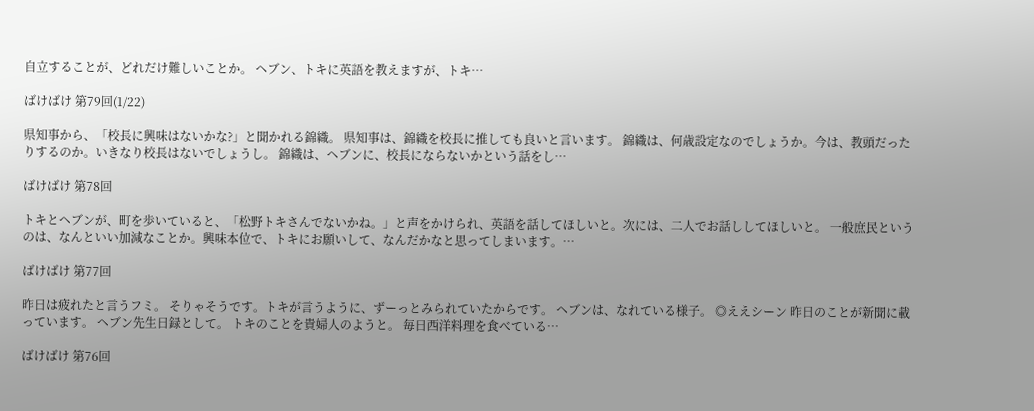自立することが、どれだけ難しいことか。 ヘブン、トキに英語を教えますが、トキ…

ばけばけ 第79回(1/22)

県知事から、「校長に興味はないかな?」と聞かれる錦織。 県知事は、錦織を校長に推しても良いと言います。 錦織は、何歳設定なのでしょうか。今は、教頭だったりするのか。いきなり校長はないでしょうし。 錦織は、ヘブンに、校長にならないかという話をし…

ばけばけ 第78回

トキとヘブンが、町を歩いていると、「松野トキさんでないかね。」と声をかけられ、英語を話してほしいと。次には、二人でお話ししてほしいと。 一般庶民というのは、なんといい加減なことか。興味本位で、トキにお願いして、なんだかなと思ってしまいます。…

ばけばけ 第77回

昨日は疲れたと言うフミ。 そりゃそうです。トキが言うように、ずーっとみられていたからです。 ヘブンは、なれている様子。 ◎ええシーン 昨日のことが新聞に載っています。 ヘブン先生日録として。 トキのことを貴婦人のようと。 毎日西洋料理を食べている…

ばけばけ 第76回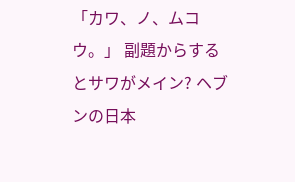「カワ、ノ、ムコウ。」 副題からするとサワがメイン? ヘブンの日本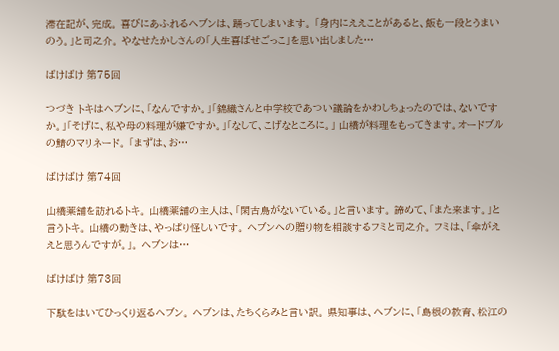滞在記が、完成。 喜びにあふれるヘブンは、踊ってしまいます。 「身内にええことがあると、飯も一段とうまいのう。」と司之介。 やなせたかしさんの「人生喜ばせごっこ」を思い出しました…

ばけばけ 第75回

つづき トキはヘブンに、「なんですか。」「錦織さんと中学校であつい議論をかわしちょったのでは、ないですか。」「そげに、私や母の料理が嫌ですか。」「なして、こげなところに。」 山橋が料理をもってきます。オードブルの鯖のマリネード。 「まずは、お…

ばけばけ 第74回

山橋薬舗を訪れるトキ。 山橋薬舗の主人は、「閑古鳥がないている。」と言います。 諦めて、「また来ます。」と言うトキ。 山橋の動きは、やっぱり怪しいです。 ヘブンへの贈り物を相談するフミと司之介。 フミは、「傘がええと思うんですが。」。 ヘブンは…

ばけばけ 第73回

下駄をはいてひっくり返るヘブン。 ヘブンは、たちくらみと言い訳。 県知事は、ヘブンに、「島根の教育、松江の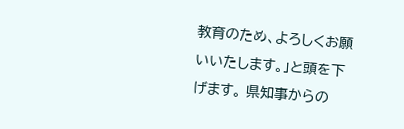教育のため、よろしくお願いいたします。」と頭を下げます。 県知事からの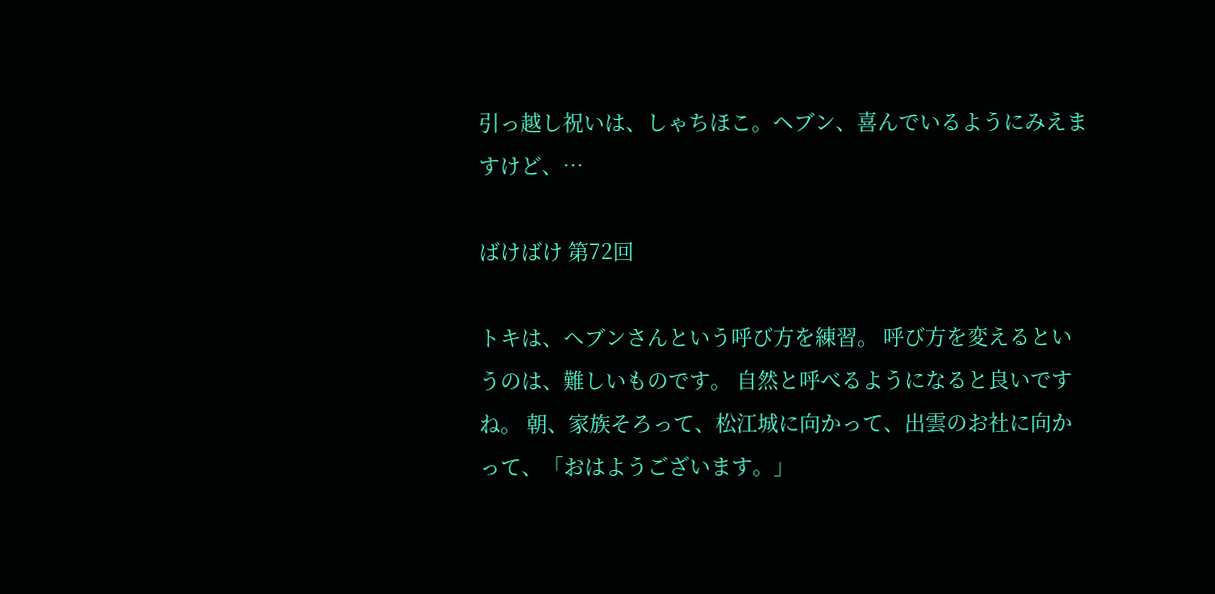引っ越し祝いは、しゃちほこ。ヘブン、喜んでいるようにみえますけど、…

ばけばけ 第72回

トキは、ヘブンさんという呼び方を練習。 呼び方を変えるというのは、難しいものです。 自然と呼べるようになると良いですね。 朝、家族そろって、松江城に向かって、出雲のお社に向かって、「おはようございます。」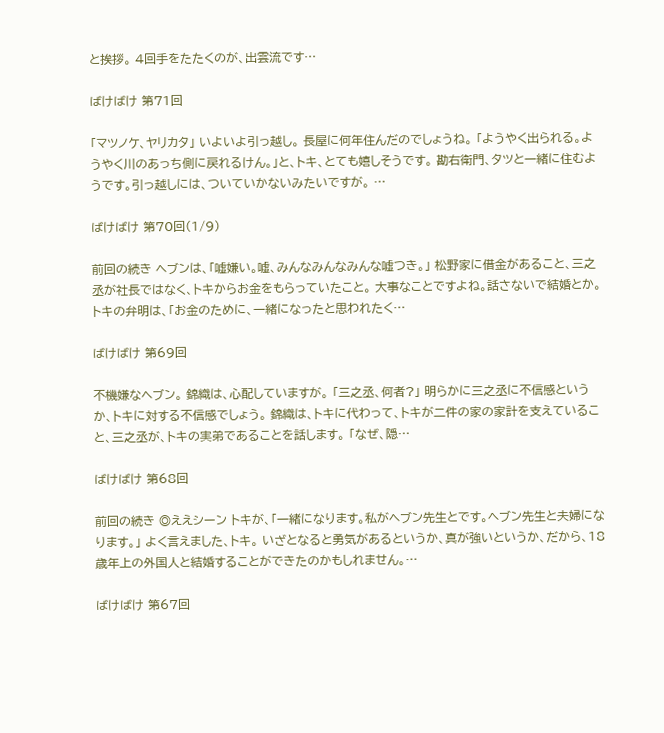と挨拶。 4回手をたたくのが、出雲流です…

ばけばけ 第71回

「マツノケ、ヤリカタ」 いよいよ引っ越し。 長屋に何年住んだのでしょうね。 「ようやく出られる。ようやく川のあっち側に戻れるけん。」と、トキ、とても嬉しそうです。 勘右衛門、タツと一緒に住むようです。引っ越しには、ついていかないみたいですが。 …

ばけばけ 第70回(1/9)

前回の続き ヘブンは、「嘘嫌い。嘘、みんなみんなみんな嘘つき。」 松野家に借金があること、三之丞が社長ではなく、トキからお金をもらっていたこと。 大事なことですよね。話さないで結婚とか。 トキの弁明は、「お金のために、一緒になったと思われたく…

ばけばけ 第69回

不機嫌なヘブン。 錦織は、心配していますが。 「三之丞、何者?」 明らかに三之丞に不信感というか、トキに対する不信感でしょう。 錦織は、トキに代わって、トキが二件の家の家計を支えていること、三之丞が、トキの実弟であることを話します。 「なぜ、隠…

ばけばけ 第68回

前回の続き ◎ええシーン トキが、「一緒になります。私がヘブン先生とです。ヘブン先生と夫婦になります。」 よく言えました、トキ。 いざとなると勇気があるというか、真が強いというか、だから、18歳年上の外国人と結婚することができたのかもしれません。…

ばけばけ 第67回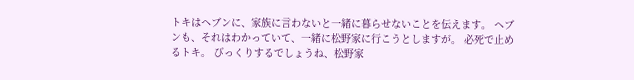トキはヘブンに、家族に言わないと一緒に暮らせないことを伝えます。 ヘブンも、それはわかっていて、一緒に松野家に行こうとしますが。 必死で止めるトキ。 びっくりするでしょうね、松野家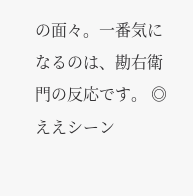の面々。一番気になるのは、勘右衛門の反応です。 ◎ええシーン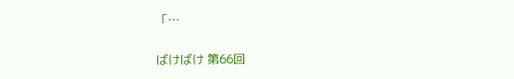「…

ばけばけ 第66回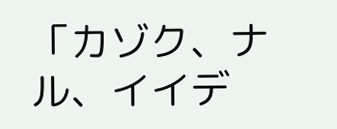「カゾク、ナル、イイデ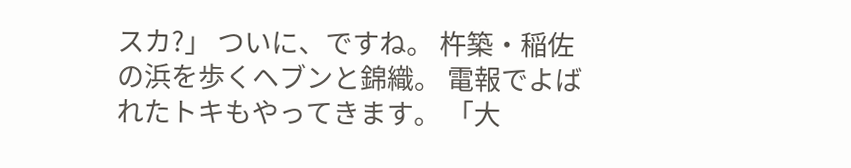スカ?」 ついに、ですね。 杵築・稲佐の浜を歩くヘブンと錦織。 電報でよばれたトキもやってきます。 「大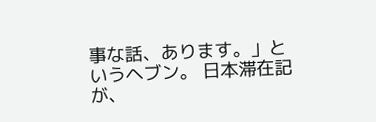事な話、あります。」というヘブン。 日本滞在記が、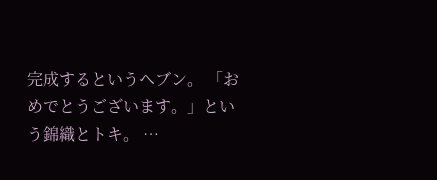完成するというヘブン。 「おめでとうございます。」という錦織とトキ。 …